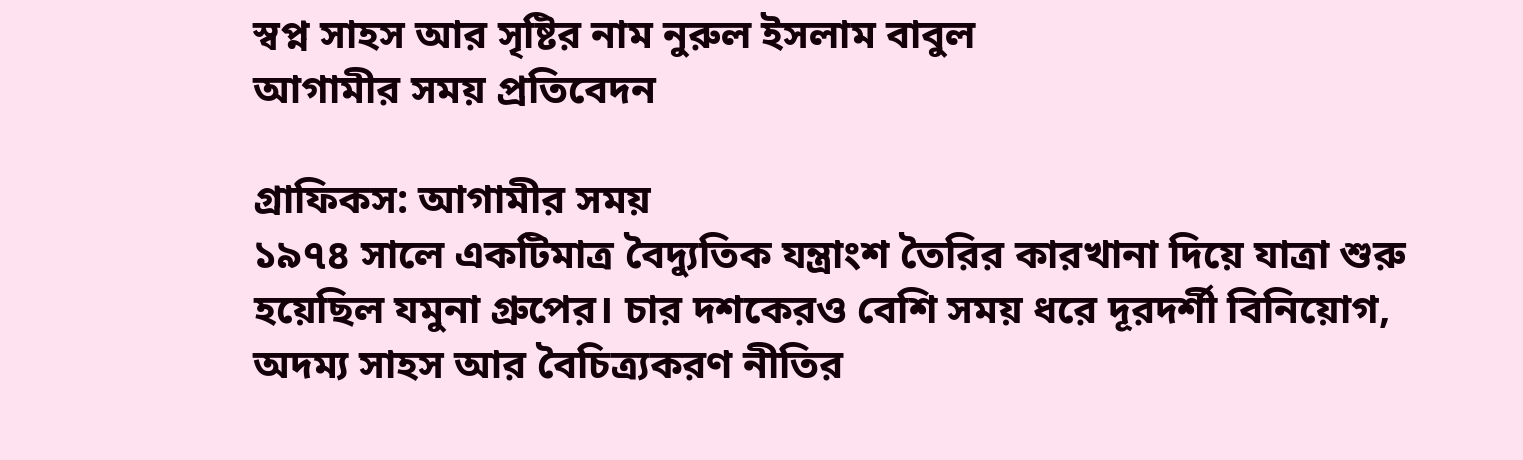স্বপ্ন সাহস আর সৃষ্টির নাম নুরুল ইসলাম বাবুল
আগামীর সময় প্রতিবেদন

গ্রাফিকস: আগামীর সময়
১৯৭৪ সালে একটিমাত্র বৈদ্যুতিক যন্ত্রাংশ তৈরির কারখানা দিয়ে যাত্রা শুরু হয়েছিল যমুনা গ্রুপের। চার দশকেরও বেশি সময় ধরে দূরদর্শী বিনিয়োগ, অদম্য সাহস আর বৈচিত্র্যকরণ নীতির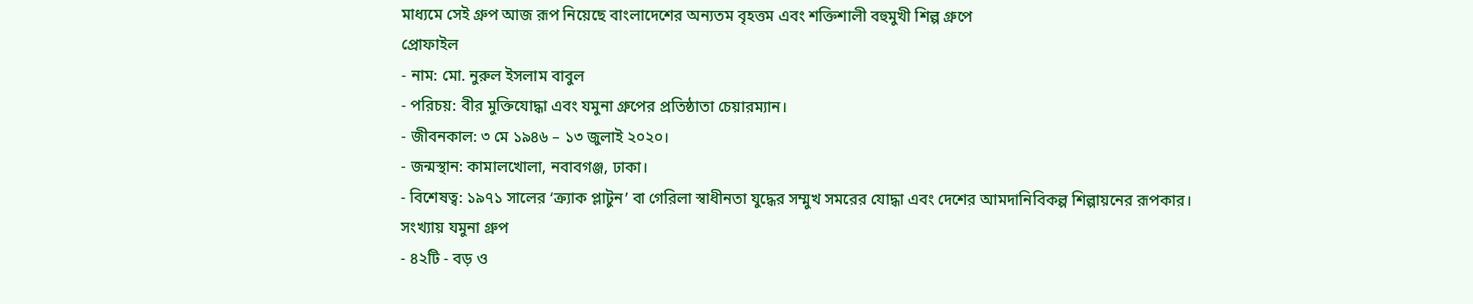মাধ্যমে সেই গ্রুপ আজ রূপ নিয়েছে বাংলাদেশের অন্যতম বৃহত্তম এবং শক্তিশালী বহুমুখী শিল্প গ্রুপে
প্রোফাইল
- নাম: মো. নুরুল ইসলাম বাবুল
- পরিচয়: বীর মুক্তিযোদ্ধা এবং যমুনা গ্রুপের প্রতিষ্ঠাতা চেয়ারম্যান।
- জীবনকাল: ৩ মে ১৯৪৬ – ১৩ জুলাই ২০২০।
- জন্মস্থান: কামালখোলা, নবাবগঞ্জ, ঢাকা।
- বিশেষত্ব: ১৯৭১ সালের ‘ক্র্যাক প্লাটুন’ বা গেরিলা স্বাধীনতা যুদ্ধের সম্মুখ সমরের যোদ্ধা এবং দেশের আমদানিবিকল্প শিল্পায়নের রূপকার।
সংখ্যায় যমুনা গ্রুপ
- ৪২টি - বড় ও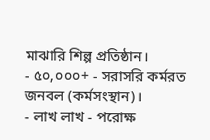মাঝারি শিল্প প্রতিষ্ঠান।
- ৫০,০০০+ - সরাসরি কর্মরত জনবল (কর্মসংস্থান)।
- লাখ লাখ - পরোক্ষ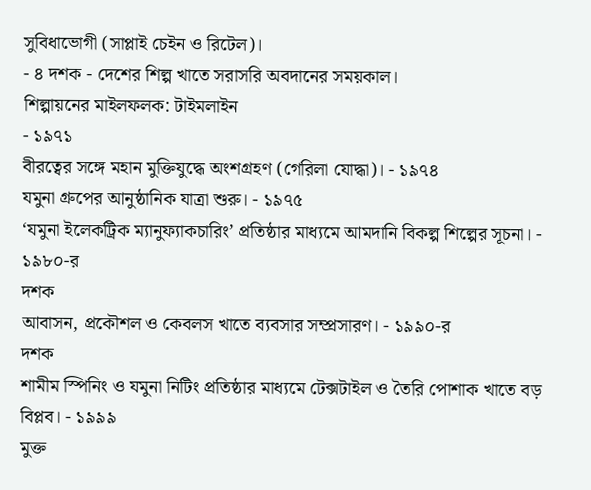সুবিধাভোগী (সাপ্লাই চেইন ও রিটেল)।
- ৪ দশক - দেশের শিল্প খাতে সরাসরি অবদানের সময়কাল।
শিল্পায়নের মাইলফলক: টাইমলাইন
- ১৯৭১
বীরত্বের সঙ্গে মহান মুক্তিযুদ্ধে অংশগ্রহণ (গেরিলা যোদ্ধা)। - ১৯৭৪
যমুনা গ্রুপের আনুষ্ঠানিক যাত্রা শুরু। - ১৯৭৫
‘যমুনা ইলেকট্রিক ম্যানুফ্যাকচারিং’ প্রতিষ্ঠার মাধ্যমে আমদানি বিকল্প শিল্পের সূচনা। - ১৯৮০-র
দশক
আবাসন, প্রকৌশল ও কেবলস খাতে ব্যবসার সম্প্রসারণ। - ১৯৯০-র
দশক
শামীম স্পিনিং ও যমুনা নিটিং প্রতিষ্ঠার মাধ্যমে টেক্সটাইল ও তৈরি পোশাক খাতে বড় বিপ্লব। - ১৯৯৯
মুক্ত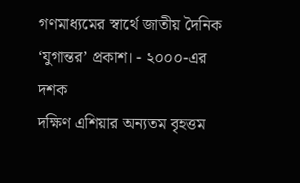গণমাধ্যমের স্বার্থে জাতীয় দৈনিক ‘যুগান্তর’ প্রকাশ। - ২০০০-এর
দশক
দক্ষিণ এশিয়ার অন্যতম বৃহত্তম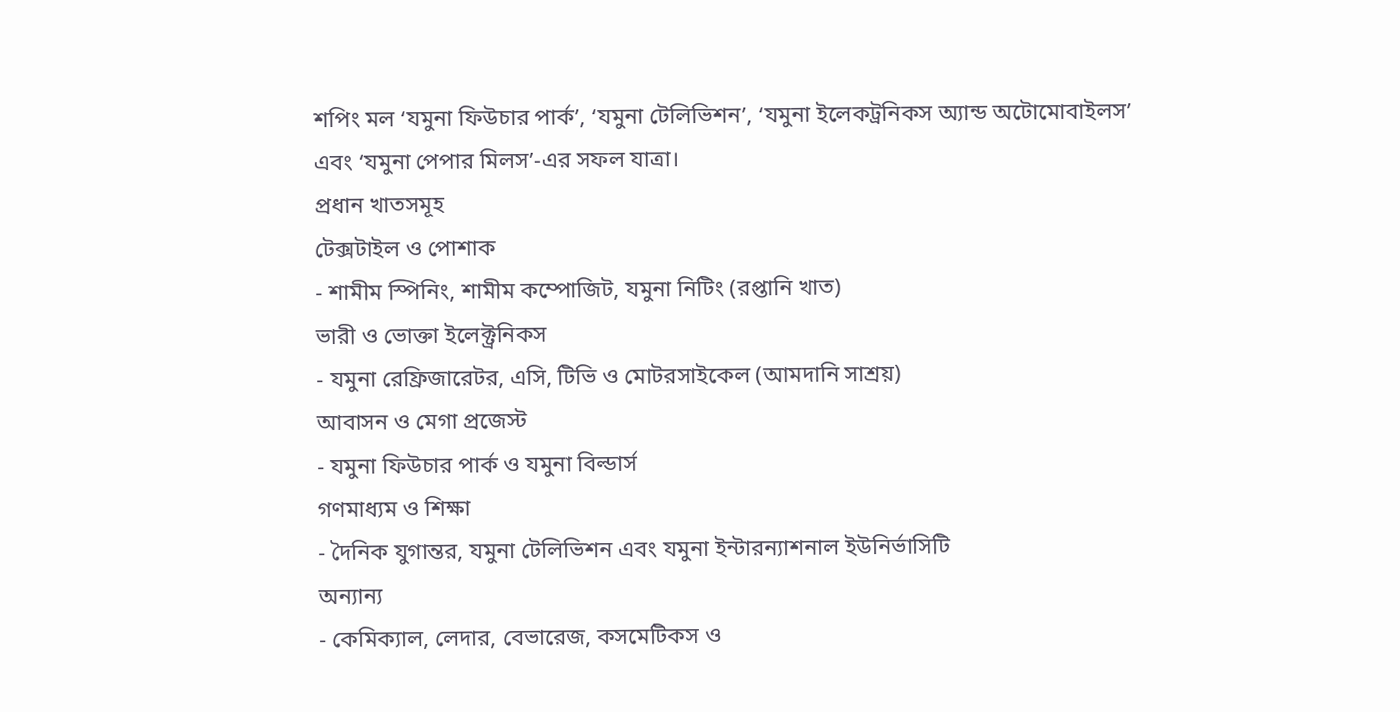শপিং মল ‘যমুনা ফিউচার পার্ক’, ‘যমুনা টেলিভিশন’, ‘যমুনা ইলেকট্রনিকস অ্যান্ড অটোমোবাইলস’ এবং ‘যমুনা পেপার মিলস’-এর সফল যাত্রা।
প্রধান খাতসমূহ
টেক্সটাইল ও পোশাক
- শামীম স্পিনিং, শামীম কম্পোজিট, যমুনা নিটিং (রপ্তানি খাত)
ভারী ও ভোক্তা ইলেক্ট্রনিকস
- যমুনা রেফ্রিজারেটর, এসি, টিভি ও মোটরসাইকেল (আমদানি সাশ্রয়)
আবাসন ও মেগা প্রজেস্ট
- যমুনা ফিউচার পার্ক ও যমুনা বিল্ডার্স
গণমাধ্যম ও শিক্ষা
- দৈনিক যুগান্তর, যমুনা টেলিভিশন এবং যমুনা ইন্টারন্যাশনাল ইউনির্ভাসিটি
অন্যান্য
- কেমিক্যাল, লেদার, বেভারেজ, কসমেটিকস ও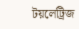টয়লেট্রিজ